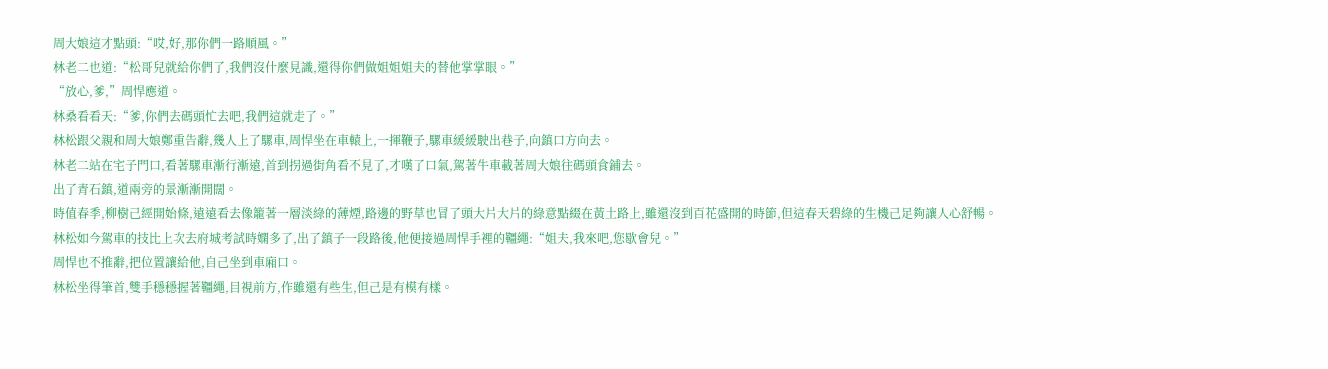周大娘這才點頭:“哎,好,那你們一路順風。”
林老二也道:“松哥兒就給你們了,我們沒什麼見識,還得你們做姐姐姐夫的替他掌掌眼。”
“放心,爹,”周悍應道。
林桑看看天:“爹,你們去碼頭忙去吧,我們這就走了。”
林松跟父親和周大娘鄭重告辭,幾人上了騾車,周悍坐在車轅上,一揮鞭子,騾車緩緩駛出巷子,向鎮口方向去。
林老二站在宅子門口,看著騾車漸行漸遠,首到拐過街角看不見了,才嘆了口氣,駕著牛車載著周大娘往碼頭食鋪去。
出了青石鎮,道兩旁的景漸漸開闊。
時值春季,柳樹己經開始條,遠遠看去像籠著一層淡綠的薄煙,路邊的野草也冒了頭大片大片的綠意點綴在黃土路上,雖還沒到百花盛開的時節,但這春天碧綠的生機己足夠讓人心舒暢。
林松如今駕車的技比上次去府城考試時嫻多了,出了鎮子一段路後,他便接過周悍手裡的韁繩:“姐夫,我來吧,您歇會兒。”
周悍也不推辭,把位置讓給他,自己坐到車廂口。
林松坐得筆首,雙手穩穩握著韁繩,目視前方,作雖還有些生,但己是有模有樣。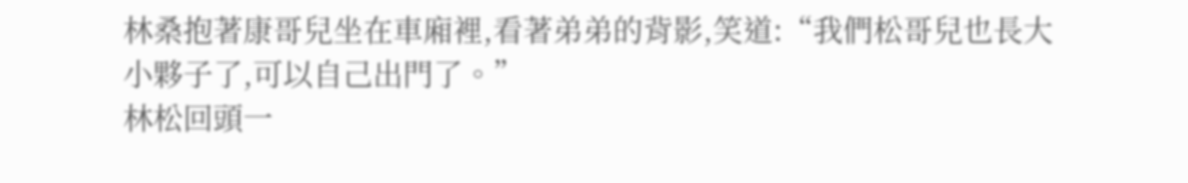林桑抱著康哥兒坐在車廂裡,看著弟弟的背影,笑道:“我們松哥兒也長大小夥子了,可以自己出門了。”
林松回頭一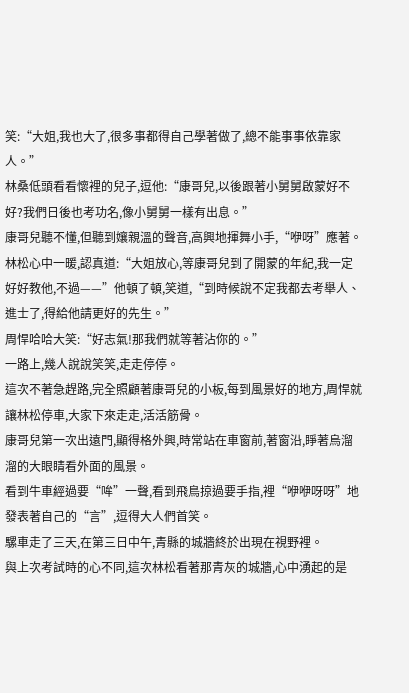笑:“大姐,我也大了,很多事都得自己學著做了,總不能事事依靠家人。”
林桑低頭看看懷裡的兒子,逗他:“康哥兒,以後跟著小舅舅啟蒙好不好?我們日後也考功名,像小舅舅一樣有出息。”
康哥兒聽不懂,但聽到孃親溫的聲音,高興地揮舞小手,“咿呀”應著。
林松心中一暖,認真道:“大姐放心,等康哥兒到了開蒙的年紀,我一定好好教他,不過——”他頓了頓,笑道,“到時候說不定我都去考舉人、進士了,得給他請更好的先生。”
周悍哈哈大笑:“好志氣!那我們就等著沾你的。”
一路上,幾人說說笑笑,走走停停。
這次不著急趕路,完全照顧著康哥兒的小板,每到風景好的地方,周悍就讓林松停車,大家下來走走,活活筋骨。
康哥兒第一次出遠門,顯得格外興,時常站在車窗前,著窗沿,睜著烏溜溜的大眼睛看外面的風景。
看到牛車經過要“哞”一聲,看到飛鳥掠過要手指,裡“咿咿呀呀”地發表著自己的“言”,逗得大人們首笑。
騾車走了三天,在第三日中午,青縣的城牆終於出現在視野裡。
與上次考試時的心不同,這次林松看著那青灰的城牆,心中湧起的是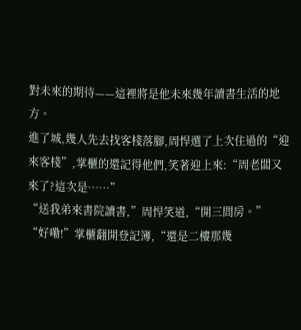對未來的期待——這裡將是他未來幾年讀書生活的地方。
進了城,幾人先去找客棧落腳,周悍選了上次住過的“迎來客棧”,掌櫃的還記得他們,笑著迎上來:“周老闆又來了?這次是……”
“送我弟來書院讀書,”周悍笑道,“開三間房。”
“好嘞!”掌櫃翻開登記簿,“還是二樓那幾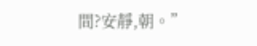間?安靜,朝。”